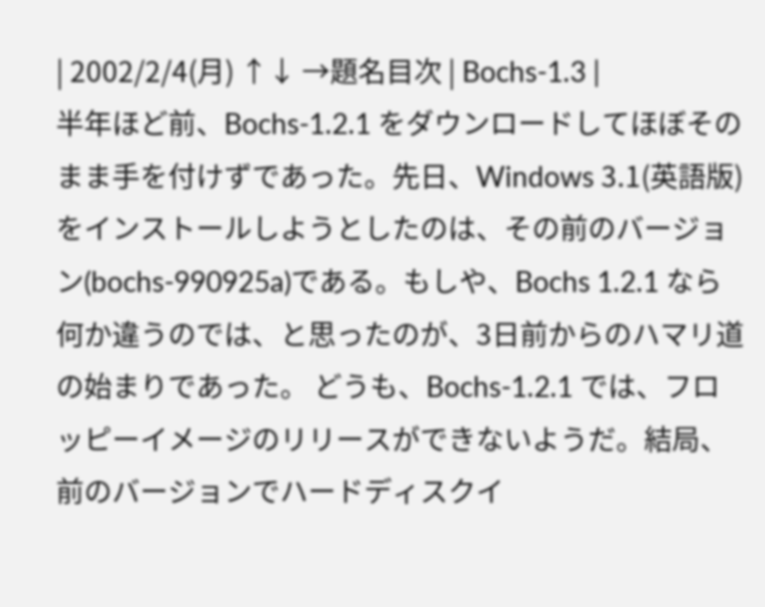| 2002/2/4(月) ↑↓ →題名目次 | Bochs-1.3 |
半年ほど前、Bochs-1.2.1 をダウンロードしてほぼそのまま手を付けずであった。先日、Windows 3.1(英語版) をインストールしようとしたのは、その前のバージョン(bochs-990925a)である。もしや、Bochs 1.2.1 なら何か違うのでは、と思ったのが、3日前からのハマリ道の始まりであった。 どうも、Bochs-1.2.1 では、フロッピーイメージのリリースができないようだ。結局、前のバージョンでハードディスクイ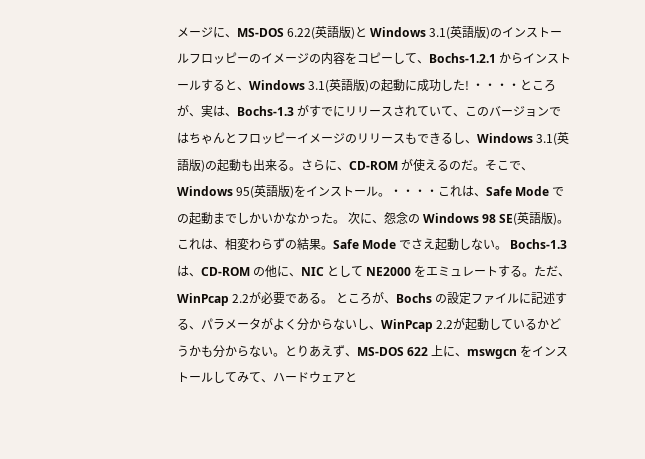メージに、MS-DOS 6.22(英語版)と Windows 3.1(英語版)のインストールフロッピーのイメージの内容をコピーして、Bochs-1.2.1 からインストールすると、Windows 3.1(英語版)の起動に成功した! ・・・・ところが、実は、Bochs-1.3 がすでにリリースされていて、このバージョンではちゃんとフロッピーイメージのリリースもできるし、Windows 3.1(英語版)の起動も出来る。さらに、CD-ROM が使えるのだ。そこで、Windows 95(英語版)をインストール。・・・・これは、Safe Mode での起動までしかいかなかった。 次に、怨念の Windows 98 SE(英語版)。これは、相変わらずの結果。Safe Mode でさえ起動しない。 Bochs-1.3 は、CD-ROM の他に、NIC として NE2000 をエミュレートする。ただ、WinPcap 2.2が必要である。 ところが、Bochs の設定ファイルに記述する、パラメータがよく分からないし、WinPcap 2.2が起動しているかどうかも分からない。とりあえず、MS-DOS 622 上に、mswgcn をインストールしてみて、ハードウェアと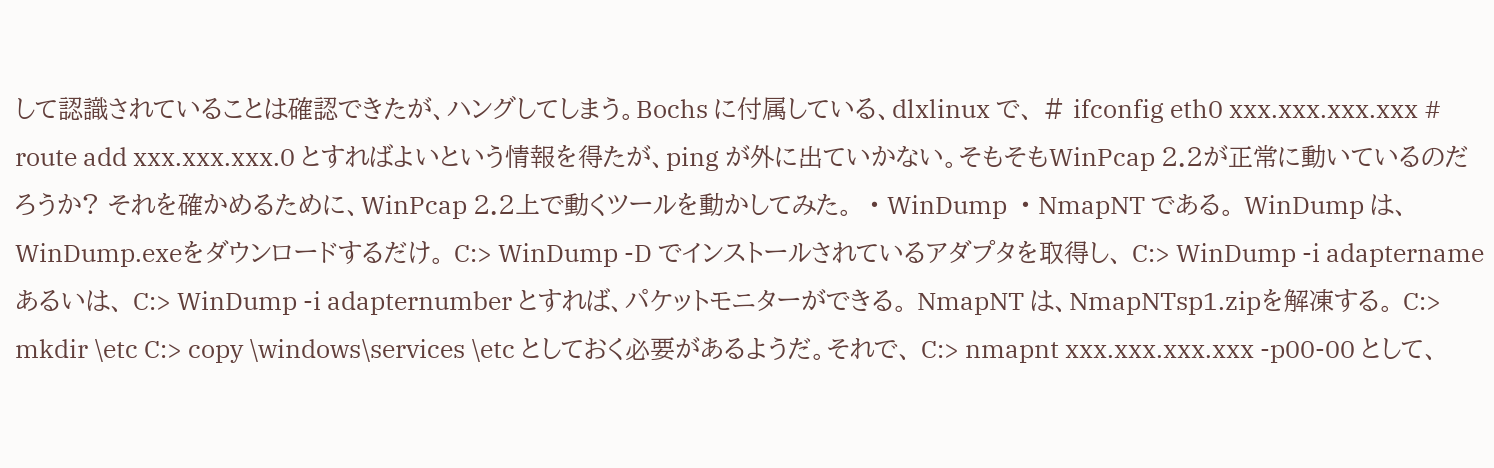して認識されていることは確認できたが、ハングしてしまう。Bochs に付属している、dlxlinux で、 # ifconfig eth0 xxx.xxx.xxx.xxx # route add xxx.xxx.xxx.0 とすればよいという情報を得たが、ping が外に出ていかない。そもそもWinPcap 2.2が正常に動いているのだろうか? それを確かめるために、WinPcap 2.2上で動くツールを動かしてみた。 ・WinDump ・NmapNT である。 WinDump は、WinDump.exeをダウンロードするだけ。 C:> WinDump -D でインストールされているアダプタを取得し、 C:> WinDump -i adaptername あるいは、 C:> WinDump -i adapternumber とすれば、パケットモニターができる。 NmapNT は、NmapNTsp1.zipを解凍する。 C:> mkdir \etc C:> copy \windows\services \etc としておく必要があるようだ。それで、 C:> nmapnt xxx.xxx.xxx.xxx -p00-00 として、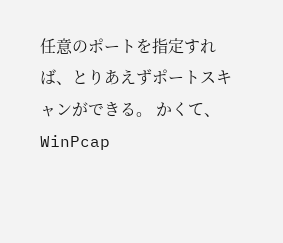任意のポートを指定すれば、とりあえずポートスキャンができる。 かくて、WinPcap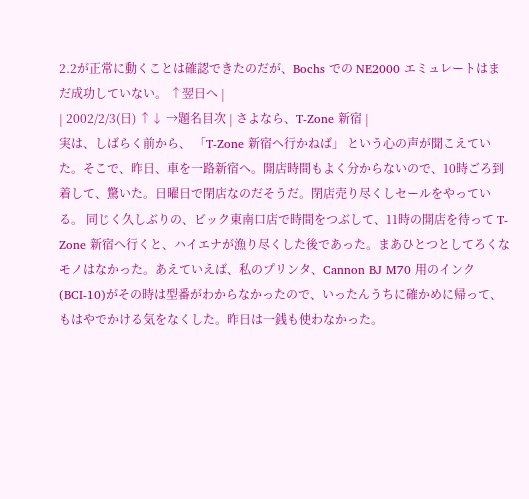2.2が正常に動くことは確認できたのだが、Bochs での NE2000 エミュレートはまだ成功していない。 ↑翌日へ |
| 2002/2/3(日) ↑↓ →題名目次 | さよなら、T-Zone 新宿 |
実は、しばらく前から、 「T-Zone 新宿へ行かねば」 という心の声が聞こえていた。そこで、昨日、車を一路新宿へ。開店時間もよく分からないので、10時ごろ到着して、驚いた。日曜日で閉店なのだそうだ。閉店売り尽くしセールをやっている。 同じく久しぶりの、ビック東南口店で時間をつぶして、11時の開店を待って T-Zone 新宿へ行くと、ハイエナが漁り尽くした後であった。まあひとつとしてろくなモノはなかった。あえていえば、私のプリンタ、Cannon BJ M70 用のインク(BCI-10)がその時は型番がわからなかったので、いったんうちに確かめに帰って、もはやでかける気をなくした。昨日は一銭も使わなかった。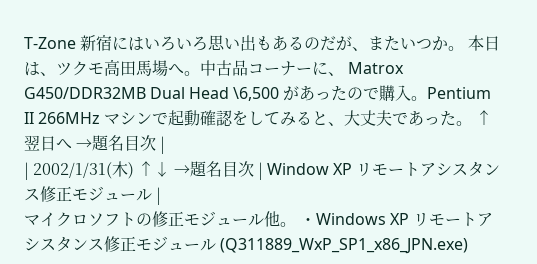T-Zone 新宿にはいろいろ思い出もあるのだが、またいつか。 本日は、ツクモ高田馬場へ。中古品コーナーに、 Matrox G450/DDR32MB Dual Head \6,500 があったので購入。Pentium II 266MHz マシンで起動確認をしてみると、大丈夫であった。 ↑翌日へ →題名目次 |
| 2002/1/31(木) ↑↓ →題名目次 | Window XP リモートアシスタンス修正モジュール |
マイクロソフトの修正モジュール他。 ・Windows XP リモートアシスタンス修正モジュール (Q311889_WxP_SP1_x86_JPN.exe)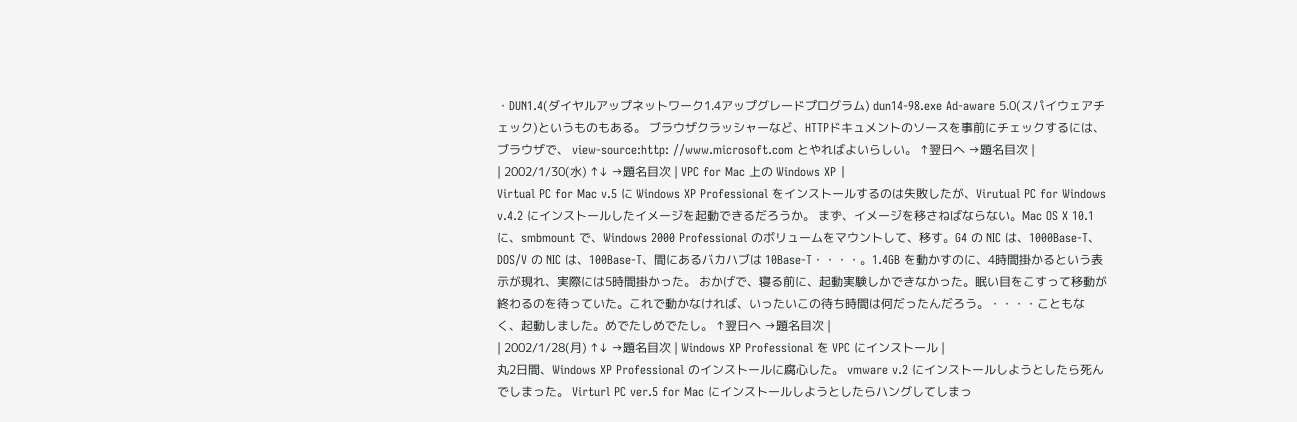・DUN1.4(ダイヤルアップネットワーク1.4アップグレードプログラム) dun14-98.exe Ad-aware 5.0(スパイウェアチェック)というものもある。 ブラウザクラッシャーなど、HTTPドキュメントのソースを事前にチェックするには、ブラウザで、 view-source:http: //www.microsoft.com とやればよいらしい。 ↑翌日へ →題名目次 |
| 2002/1/30(水) ↑↓ →題名目次 | VPC for Mac 上の Windows XP |
Virtual PC for Mac v.5 に Windows XP Professional をインストールするのは失敗したが、Virutual PC for Windows v.4.2 にインストールしたイメージを起動できるだろうか。 まず、イメージを移さねばならない。Mac OS X 10.1 に、smbmount で、Windows 2000 Professional のボリュームをマウントして、移す。G4 の NIC は、1000Base-T、DOS/V の NIC は、100Base-T、間にあるバカハブは 10Base-T・・・・。1.4GB を動かすのに、4時間掛かるという表示が現れ、実際には5時間掛かった。 おかげで、寝る前に、起動実験しかできなかった。眠い目をこすって移動が終わるのを待っていた。これで動かなければ、いったいこの待ち時間は何だったんだろう。・・・・こともなく、起動しました。めでたしめでたし。 ↑翌日へ →題名目次 |
| 2002/1/28(月) ↑↓ →題名目次 | Windows XP Professional を VPC にインストール |
丸2日間、Windows XP Professional のインストールに腐心した。 vmware v.2 にインストールしようとしたら死んでしまった。 Virturl PC ver.5 for Mac にインストールしようとしたらハングしてしまっ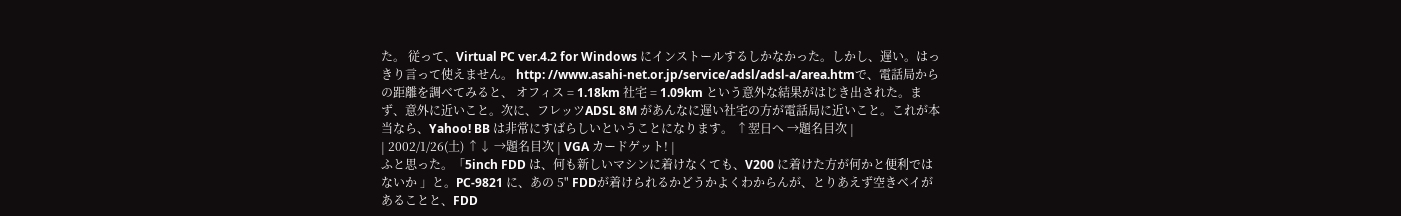た。 従って、Virtual PC ver.4.2 for Windows にインストールするしかなかった。しかし、遅い。はっきり言って使えません。 http: //www.asahi-net.or.jp/service/adsl/adsl-a/area.htmで、電話局からの距離を調べてみると、 オフィス = 1.18km 社宅 = 1.09km という意外な結果がはじき出された。まず、意外に近いこと。次に、フレッツADSL 8M があんなに遅い社宅の方が電話局に近いこと。これが本当なら、Yahoo! BB は非常にすばらしいということになります。 ↑翌日へ →題名目次 |
| 2002/1/26(土) ↑↓ →題名目次 | VGA カードゲット! |
ふと思った。「5inch FDD は、何も新しいマシンに着けなくても、V200 に着けた方が何かと便利ではないか 」と。PC-9821 に、あの 5" FDDが着けられるかどうかよくわからんが、とりあえず空きベイがあることと、FDD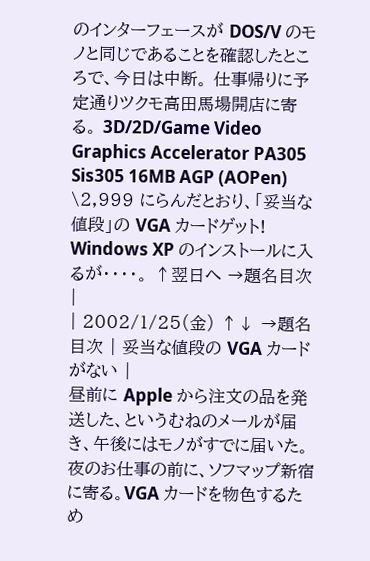のインターフェースが DOS/V のモノと同じであることを確認したところで、今日は中断。 仕事帰りに予定通りツクモ高田馬場開店に寄る。 3D/2D/Game Video Graphics Accelerator PA305 Sis305 16MB AGP (AOPen) \2,999 にらんだとおり、「妥当な値段」の VGA カードゲット! Windows XP のインストールに入るが・・・・。 ↑翌日へ →題名目次 |
| 2002/1/25(金) ↑↓ →題名目次 | 妥当な値段の VGA カードがない |
昼前に Apple から注文の品を発送した、というむねのメールが届き、午後にはモノがすでに届いた。 夜のお仕事の前に、ソフマップ新宿に寄る。VGA カードを物色するため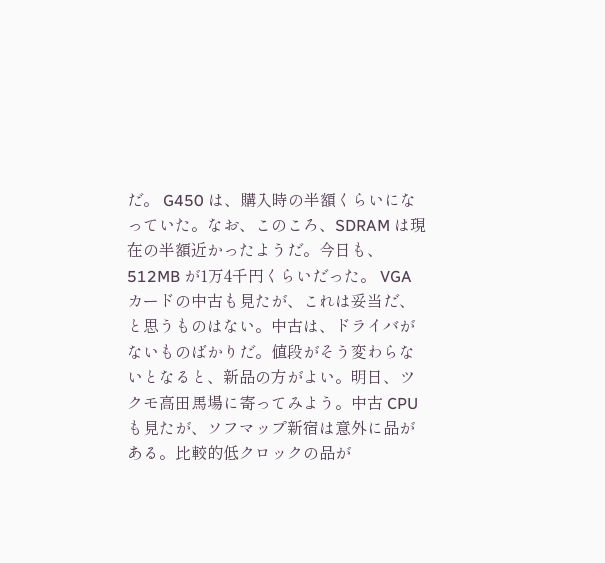だ。 G450 は、購入時の半額くらいになっていた。なお、このころ、SDRAM は現在の半額近かったようだ。今日も、512MB が1万4千円くらいだった。 VGA カードの中古も見たが、これは妥当だ、と思うものはない。中古は、ドライバがないものばかりだ。値段がそう変わらないとなると、新品の方がよい。明日、ツクモ高田馬場に寄ってみよう。中古 CPU も見たが、ソフマップ新宿は意外に品がある。比較的低クロックの品が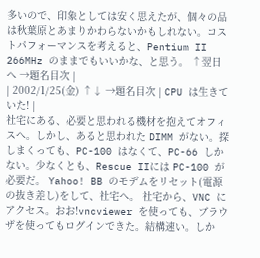多いので、印象としては安く思えたが、個々の品は秋葉原とあまりかわらないかもしれない。コストパフォーマンスを考えると、Pentium II 266MHz のままでもいいかな、と思う。 ↑翌日へ →題名目次 |
| 2002/1/25(金) ↑↓ →題名目次 | CPU は生きていた! |
社宅にある、必要と思われる機材を抱えてオフィスへ。しかし、あると思われた DIMM がない。探しまくっても、PC-100 はなくて、PC-66 しかない。少なくとも、Rescue IIには PC-100 が必要だ。 Yahoo! BB のモデムをリセット(電源の抜き差し)をして、社宅へ。 社宅から、VNC にアクセス。おお!vncviewer を使っても、ブラウザを使ってもログインできた。結構速い。しか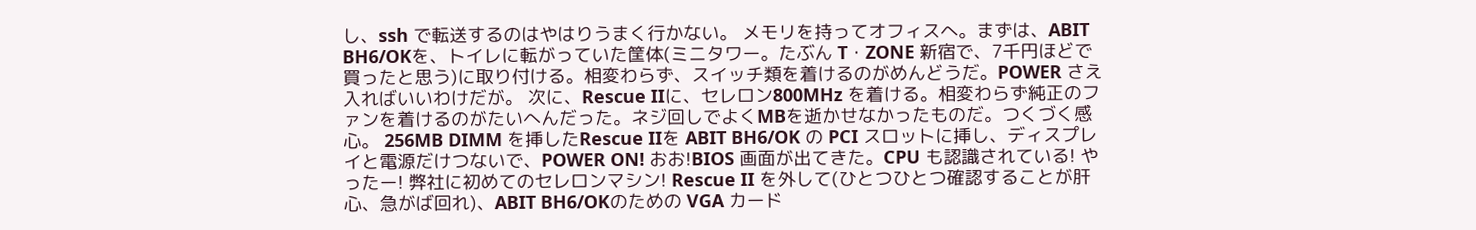し、ssh で転送するのはやはりうまく行かない。 メモリを持ってオフィスへ。まずは、ABIT BH6/OKを、トイレに転がっていた筐体(ミニタワー。たぶん T・ZONE 新宿で、7千円ほどで買ったと思う)に取り付ける。相変わらず、スイッチ類を着けるのがめんどうだ。POWER さえ入ればいいわけだが。 次に、Rescue IIに、セレロン800MHz を着ける。相変わらず純正のファンを着けるのがたいへんだった。ネジ回しでよくMBを逝かせなかったものだ。つくづく感心。 256MB DIMM を挿したRescue IIを ABIT BH6/OK の PCI スロットに挿し、ディスプレイと電源だけつないで、POWER ON! おお!BIOS 画面が出てきた。CPU も認識されている! やったー! 弊社に初めてのセレロンマシン! Rescue II を外して(ひとつひとつ確認することが肝心、急がば回れ)、ABIT BH6/OKのための VGA カード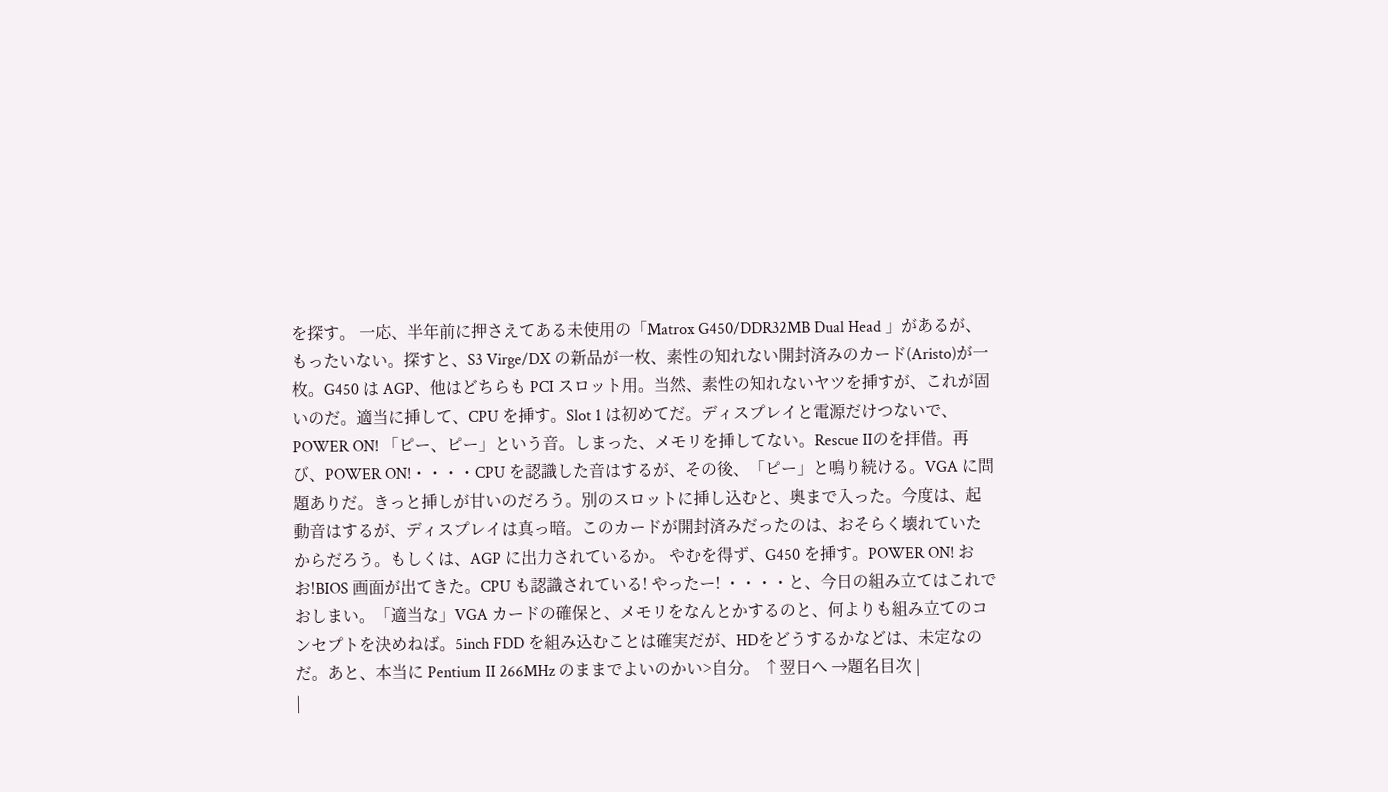を探す。 一応、半年前に押さえてある未使用の「Matrox G450/DDR32MB Dual Head 」があるが、もったいない。探すと、S3 Virge/DX の新品が一枚、素性の知れない開封済みのカード(Aristo)が一枚。G450 は AGP、他はどちらも PCI スロット用。当然、素性の知れないヤツを挿すが、これが固いのだ。適当に挿して、CPU を挿す。Slot 1 は初めてだ。ディスプレイと電源だけつないで、POWER ON! 「ピー、ピー」という音。しまった、メモリを挿してない。Rescue IIのを拝借。再び、POWER ON!・・・・CPU を認識した音はするが、その後、「ピー」と鳴り続ける。VGA に問題ありだ。きっと挿しが甘いのだろう。別のスロットに挿し込むと、奥まで入った。今度は、起動音はするが、ディスプレイは真っ暗。このカードが開封済みだったのは、おそらく壊れていたからだろう。もしくは、AGP に出力されているか。 やむを得ず、G450 を挿す。POWER ON! おお!BIOS 画面が出てきた。CPU も認識されている! やったー! ・・・・と、今日の組み立てはこれでおしまい。「適当な」VGA カードの確保と、メモリをなんとかするのと、何よりも組み立てのコンセプトを決めねば。5inch FDD を組み込むことは確実だが、HDをどうするかなどは、未定なのだ。あと、本当に Pentium II 266MHz のままでよいのかい>自分。 ↑翌日へ →題名目次 |
|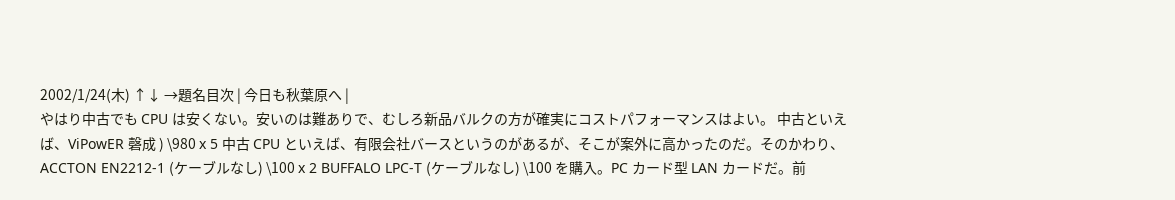2002/1/24(木) ↑↓ →題名目次 | 今日も秋葉原へ |
やはり中古でも CPU は安くない。安いのは難ありで、むしろ新品バルクの方が確実にコストパフォーマンスはよい。 中古といえば、ViPowER 磬成 ) \980 x 5 中古 CPU といえば、有限会社バースというのがあるが、そこが案外に高かったのだ。そのかわり、 ACCTON EN2212-1 (ケーブルなし) \100 x 2 BUFFALO LPC-T (ケーブルなし) \100 を購入。PC カード型 LAN カードだ。前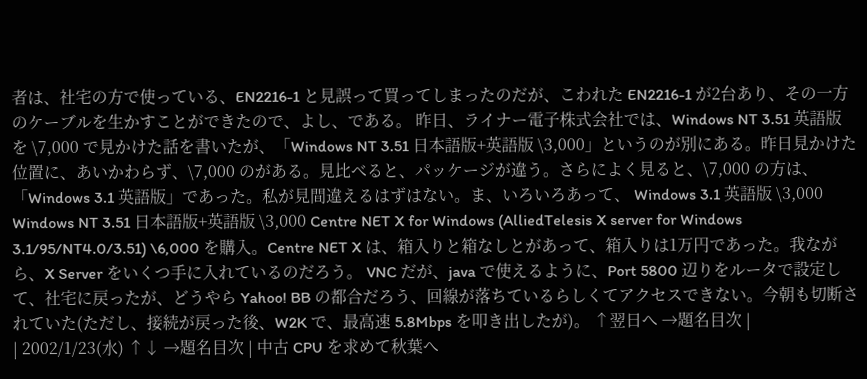者は、社宅の方で使っている、EN2216-1 と見誤って買ってしまったのだが、こわれた EN2216-1 が2台あり、その一方のケーブルを生かすことができたので、よし、である。 昨日、ライナー電子株式会社では、Windows NT 3.51 英語版 を \7,000 で見かけた話を書いたが、「Windows NT 3.51 日本語版+英語版 \3,000」というのが別にある。昨日見かけた位置に、あいかわらず、\7,000 のがある。見比べると、パッケージが違う。さらによく見ると、\7,000 の方は、「Windows 3.1 英語版」であった。私が見間違えるはずはない。ま、いろいろあって、 Windows 3.1 英語版 \3,000 Windows NT 3.51 日本語版+英語版 \3,000 Centre NET X for Windows (AlliedTelesis X server for Windows 3.1/95/NT4.0/3.51) \6,000 を購入。Centre NET X は、箱入りと箱なしとがあって、箱入りは1万円であった。我ながら、X Server をいくつ手に入れているのだろう。 VNC だが、java で使えるように、Port 5800 辺りをルータで設定して、社宅に戻ったが、どうやら Yahoo! BB の都合だろう、回線が落ちているらしくてアクセスできない。今朝も切断されていた(ただし、接続が戻った後、W2K で、最高速 5.8Mbps を叩き出したが)。 ↑翌日へ →題名目次 |
| 2002/1/23(水) ↑↓ →題名目次 | 中古 CPU を求めて秋葉へ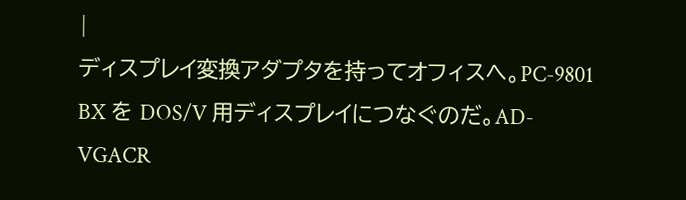|
ディスプレイ変換アダプタを持ってオフィスへ。PC-9801 BX を DOS/V 用ディスプレイにつなぐのだ。AD-VGACR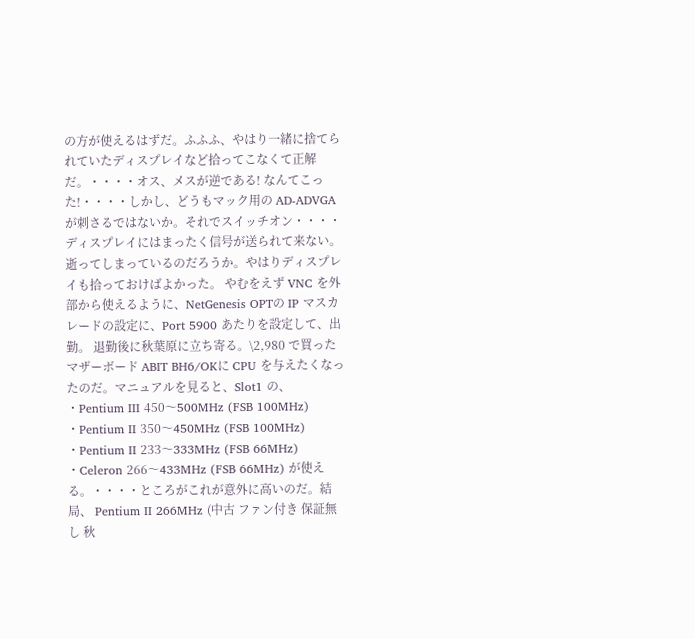の方が使えるはずだ。ふふふ、やはり一緒に捨てられていたディスプレイなど拾ってこなくて正解だ。・・・・オス、メスが逆である! なんてこった!・・・・しかし、どうもマック用の AD-ADVGA が刺さるではないか。それでスイッチオン・・・・ディスプレイにはまったく信号が送られて来ない。逝ってしまっているのだろうか。やはりディスプレイも拾っておけばよかった。 やむをえず VNC を外部から使えるように、NetGenesis OPTの IP マスカレードの設定に、Port 5900 あたりを設定して、出勤。 退勤後に秋葉原に立ち寄る。\2,980 で買ったマザーボード ABIT BH6/OKに CPU を与えたくなったのだ。マニュアルを見ると、Slot1 の、 ・Pentium III 450〜500MHz (FSB 100MHz) ・Pentium II 350〜450MHz (FSB 100MHz) ・Pentium II 233〜333MHz (FSB 66MHz) ・Celeron 266〜433MHz (FSB 66MHz) が使える。・・・・ところがこれが意外に高いのだ。結局、 Pentium II 266MHz (中古 ファン付き 保証無し 秋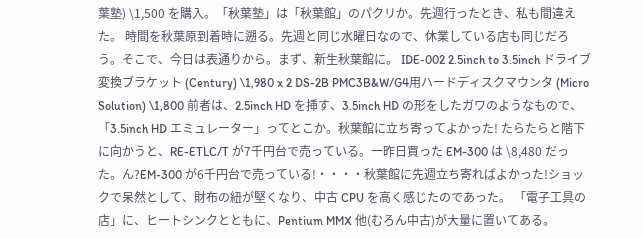葉塾) \1,500 を購入。「秋葉塾」は「秋葉館」のパクリか。先週行ったとき、私も間違えた。 時間を秋葉原到着時に遡る。先週と同じ水曜日なので、休業している店も同じだろう。そこで、今日は表通りから。まず、新生秋葉館に。 IDE-002 2.5inch to 3.5inch ドライブ変換ブラケット (Century) \1,980 x 2 DS-2B PMC3B&W/G4用ハードディスクマウンタ (Micro Solution) \1,800 前者は、2.5inch HD を挿す、3.5inch HD の形をしたガワのようなもので、「3.5inch HD エミュレーター」ってとこか。秋葉館に立ち寄ってよかった! たらたらと階下に向かうと、RE-ETLC/T が7千円台で売っている。一昨日買った EM-300 は \8,480 だった。ん?EM-300 が6千円台で売っている!・・・・秋葉館に先週立ち寄ればよかった!ショックで呆然として、財布の紐が堅くなり、中古 CPU を高く感じたのであった。 「電子工具の店」に、ヒートシンクとともに、Pentium MMX 他(むろん中古)が大量に置いてある。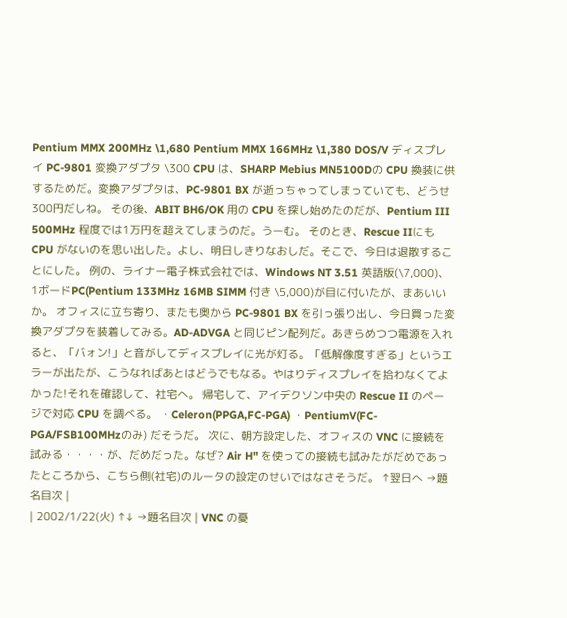Pentium MMX 200MHz \1,680 Pentium MMX 166MHz \1,380 DOS/V ディスプレイ PC-9801 変換アダプタ \300 CPU は、SHARP Mebius MN5100Dの CPU 換装に供するためだ。変換アダプタは、PC-9801 BX が逝っちゃってしまっていても、どうせ300円だしね。 その後、ABIT BH6/OK 用の CPU を探し始めたのだが、Pentium III 500MHz 程度では1万円を超えてしまうのだ。うーむ。 そのとき、Rescue IIにも CPU がないのを思い出した。よし、明日しきりなおしだ。そこで、今日は退散することにした。 例の、ライナー電子株式会社では、Windows NT 3.51 英語版(\7,000)、1ボードPC(Pentium 133MHz 16MB SIMM 付き \5,000)が目に付いたが、まあいいか。 オフィスに立ち寄り、またも奥から PC-9801 BX を引っ張り出し、今日買った変換アダプタを装着してみる。AD-ADVGA と同じピン配列だ。あきらめつつ電源を入れると、「バォン!」と音がしてディスプレイに光が灯る。「低解像度すぎる」というエラーが出たが、こうなればあとはどうでもなる。やはりディスプレイを拾わなくてよかった!それを確認して、社宅へ。 帰宅して、アイデクソン中央の Rescue II のページで対応 CPU を調べる。 ・Celeron(PPGA,FC-PGA) ・PentiumV(FC-PGA/FSB100MHzのみ) だそうだ。 次に、朝方設定した、オフィスの VNC に接続を試みる・・・・が、だめだった。なぜ? Air H" を使っての接続も試みたがだめであったところから、こちら側(社宅)のルータの設定のせいではなさそうだ。 ↑翌日へ →題名目次 |
| 2002/1/22(火) ↑↓ →題名目次 | VNC の憂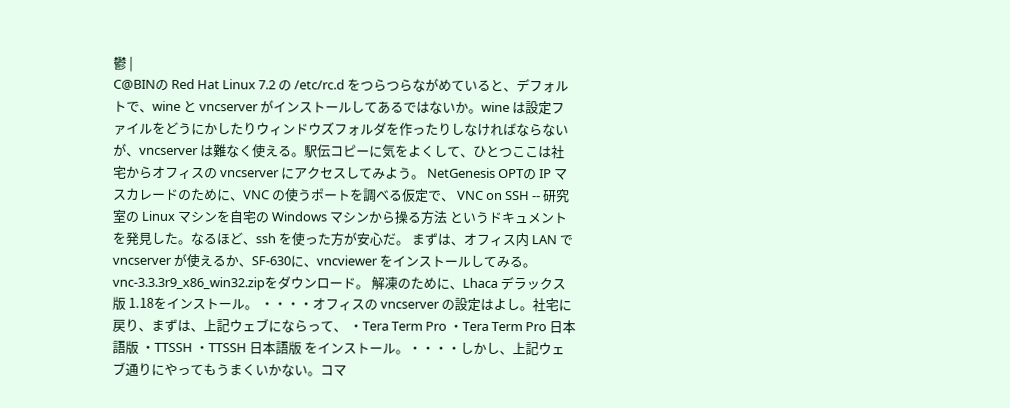鬱 |
C@BINの Red Hat Linux 7.2 の /etc/rc.d をつらつらながめていると、デフォルトで、wine と vncserver がインストールしてあるではないか。wine は設定ファイルをどうにかしたりウィンドウズフォルダを作ったりしなければならないが、vncserver は難なく使える。駅伝コピーに気をよくして、ひとつここは社宅からオフィスの vncserver にアクセスしてみよう。 NetGenesis OPTの IP マスカレードのために、VNC の使うポートを調べる仮定で、 VNC on SSH -- 研究室の Linux マシンを自宅の Windows マシンから操る方法 というドキュメントを発見した。なるほど、ssh を使った方が安心だ。 まずは、オフィス内 LAN で vncserver が使えるか、SF-630に、vncviewer をインストールしてみる。 vnc-3.3.3r9_x86_win32.zipをダウンロード。 解凍のために、Lhaca デラックス版 1.18をインストール。 ・・・・オフィスの vncserver の設定はよし。社宅に戻り、まずは、上記ウェブにならって、 ・Tera Term Pro ・Tera Term Pro 日本語版 ・TTSSH ・TTSSH 日本語版 をインストール。・・・・しかし、上記ウェブ通りにやってもうまくいかない。コマ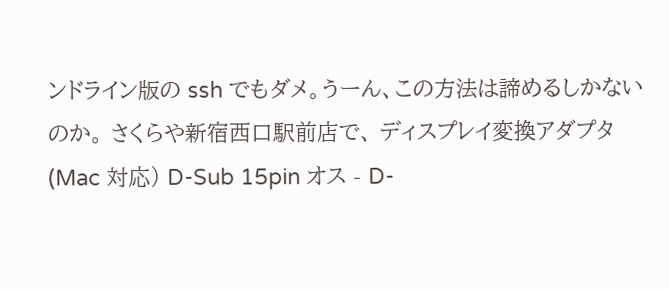ンドライン版の ssh でもダメ。うーん、この方法は諦めるしかないのか。 さくらや新宿西口駅前店で、 ディスプレイ変換アダプタ(Mac 対応) D-Sub 15pin オス - D-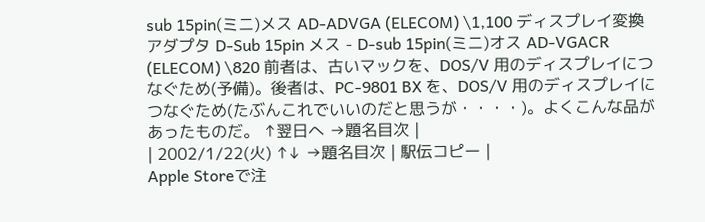sub 15pin(ミニ)メス AD-ADVGA (ELECOM) \1,100 ディスプレイ変換アダプタ D-Sub 15pin メス - D-sub 15pin(ミニ)オス AD-VGACR (ELECOM) \820 前者は、古いマックを、DOS/V 用のディスプレイにつなぐため(予備)。後者は、PC-9801 BX を、DOS/V 用のディスプレイにつなぐため(たぶんこれでいいのだと思うが・・・・)。よくこんな品があったものだ。 ↑翌日へ →題名目次 |
| 2002/1/22(火) ↑↓ →題名目次 | 駅伝コピー |
Apple Storeで注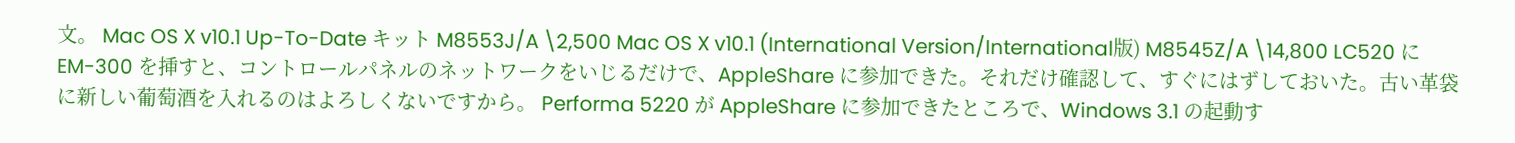文。 Mac OS X v10.1 Up-To-Date キット M8553J/A \2,500 Mac OS X v10.1 (International Version/International版) M8545Z/A \14,800 LC520 に EM-300 を挿すと、コントロールパネルのネットワークをいじるだけで、AppleShare に参加できた。それだけ確認して、すぐにはずしておいた。古い革袋に新しい葡萄酒を入れるのはよろしくないですから。 Performa 5220 が AppleShare に参加できたところで、Windows 3.1 の起動す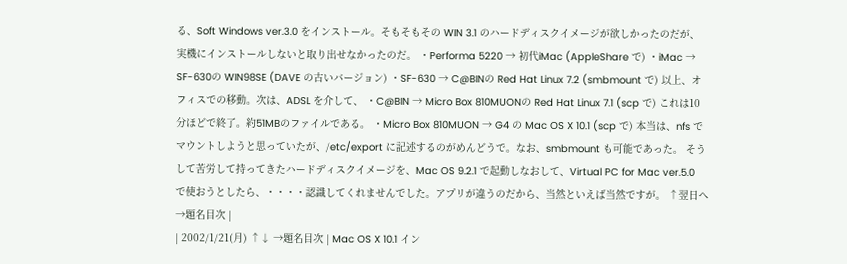る、Soft Windows ver.3.0 をインストール。そもそもその WIN 3.1 のハードディスクイメージが欲しかったのだが、実機にインストールしないと取り出せなかったのだ。 ・Performa 5220 → 初代iMac (AppleShare で) ・iMac → SF-630の WIN98SE (DAVE の古いバージョン) ・SF-630 → C@BINの Red Hat Linux 7.2 (smbmount で) 以上、オフィスでの移動。次は、ADSL を介して、 ・C@BIN → Micro Box 810MUONの Red Hat Linux 7.1 (scp で) これは10分ほどで終了。約51MBのファイルである。 ・Micro Box 810MUON → G4 の Mac OS X 10.1 (scp で) 本当は、nfs でマウントしようと思っていたが、/etc/export に記述するのがめんどうで。なお、smbmount も可能であった。 そうして苦労して持ってきたハードディスクイメージを、Mac OS 9.2.1 で起動しなおして、Virtual PC for Mac ver.5.0 で使おうとしたら、・・・・認識してくれませんでした。アプリが違うのだから、当然といえば当然ですが。 ↑翌日へ →題名目次 |
| 2002/1/21(月) ↑↓ →題名目次 | Mac OS X 10.1 イン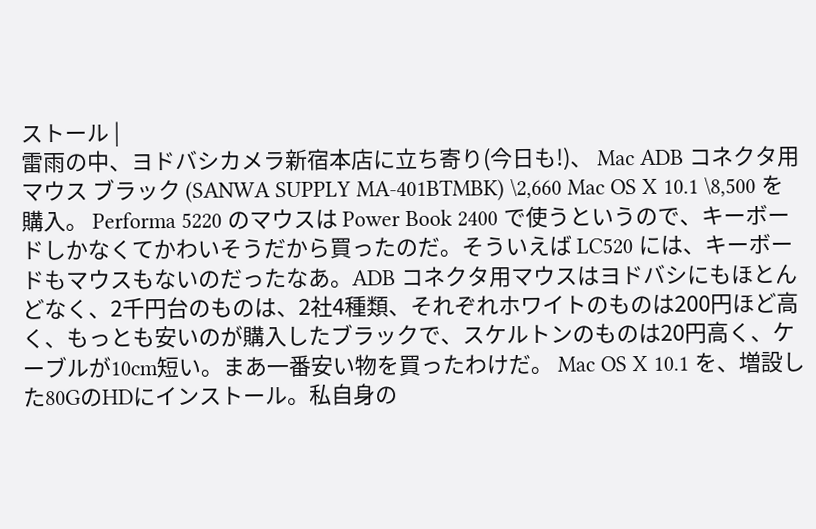ストール |
雷雨の中、ヨドバシカメラ新宿本店に立ち寄り(今日も!)、 Mac ADB コネクタ用マウス ブラック (SANWA SUPPLY MA-401BTMBK) \2,660 Mac OS X 10.1 \8,500 を購入。 Performa 5220 のマウスは Power Book 2400 で使うというので、キーボードしかなくてかわいそうだから買ったのだ。そういえば LC520 には、キーボードもマウスもないのだったなあ。ADB コネクタ用マウスはヨドバシにもほとんどなく、2千円台のものは、2社4種類、それぞれホワイトのものは200円ほど高く、もっとも安いのが購入したブラックで、スケルトンのものは20円高く、ケーブルが10cm短い。まあ一番安い物を買ったわけだ。 Mac OS X 10.1 を、増設した80GのHDにインストール。私自身の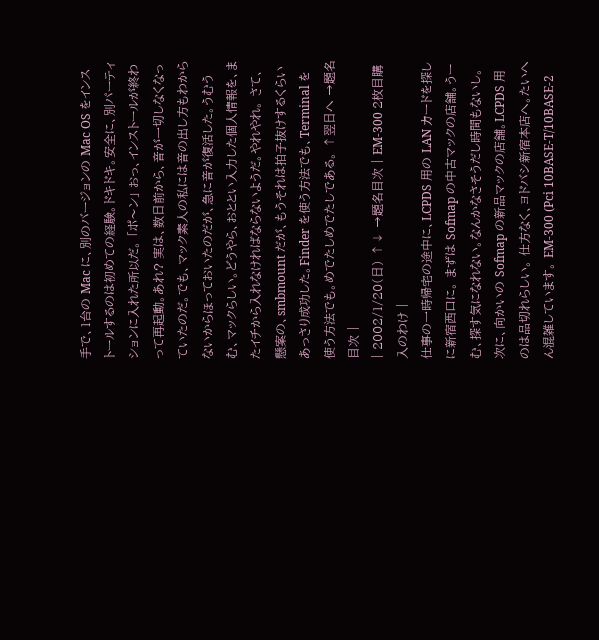手で、1台の Mac に、別のバージョンの Mac OS をインストールするのは初めての経験。ドキドキ。安全に、別パーティションに入れた所以だ。 「ポ〜ン」 おっ、インストールが終わって再起動。あれ? 実は、数日前から、音が一切しなくなっていたのだ。でも、マック素人の私には音の出し方もわからないからほっておいたのだが、急に音が復活した。うむうむ、マックらしい。どうやら、おととい入力した個人情報を、またイチから入れなければならないようだ。やれやれ。 さて、懸案の、smbmount だが、もうそれは拍子抜けするくらいあっさり成功した。Finder を使う方法でも、Terminal を使う方法でも。めでたしめでたしである。 ↑翌日へ →題名目次 |
| 2002/1/20(日) ↑↓ →題名目次 | EM-300 2枚目購入のわけ |
仕事の一時帰宅の途中に、LCPDS 用の LAN カードを探しに新宿西口に。 まずは Sofmap の中古マックの店舗。うーむ、探す気になれない。なんかなさそうだし時間もないし。 次に、向かいの Sofmap の新品マックの店舗。LCPDS 用のは品切れらしい。 仕方なく、ヨドバシ新宿本店へ。たいへん混雑しています。 EM-300 (Pci 10BASE-T/10BASE-2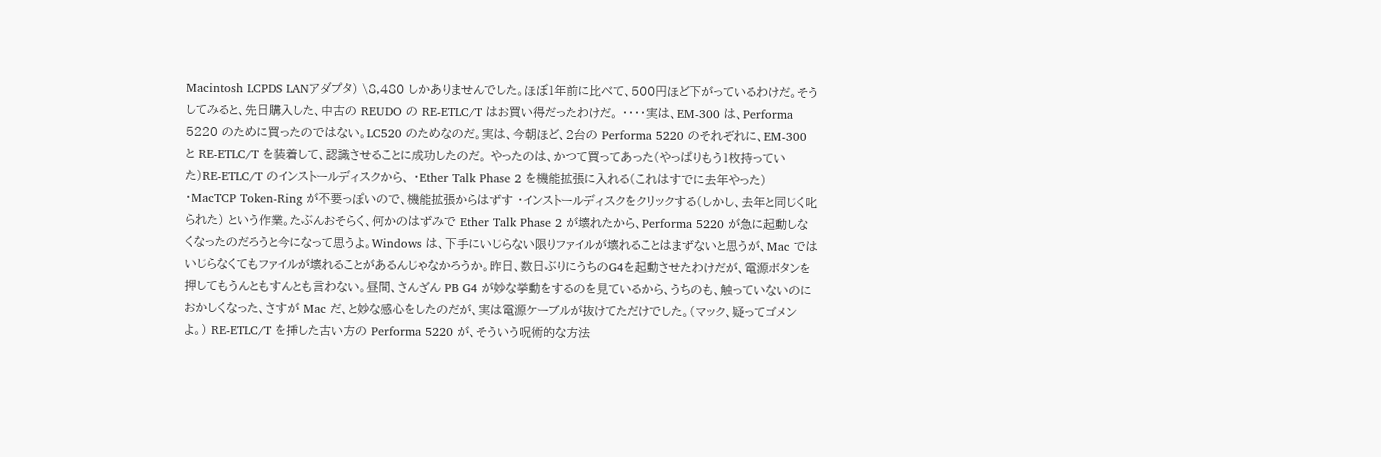Macintosh LCPDS LANアダプタ) \8,480 しかありませんでした。ほぼ1年前に比べて、500円ほど下がっているわけだ。そうしてみると、先日購入した、中古の REUDO の RE-ETLC/T はお買い得だったわけだ。 ・・・・実は、EM-300 は、Performa 5220 のために買ったのではない。LC520 のためなのだ。実は、今朝ほど、2台の Performa 5220 のそれぞれに、EM-300 と RE-ETLC/T を装着して、認識させることに成功したのだ。 やったのは、かつて買ってあった(やっぱりもう1枚持っていた)RE-ETLC/T のインストールディスクから、 ・Ether Talk Phase 2 を機能拡張に入れる(これはすでに去年やった) ・MacTCP Token-Ring が不要っぽいので、機能拡張からはずす ・インストールディスクをクリックする(しかし、去年と同じく叱られた) という作業。たぶんおそらく、何かのはずみで Ether Talk Phase 2 が壊れたから、Performa 5220 が急に起動しなくなったのだろうと今になって思うよ。Windows は、下手にいじらない限りファイルが壊れることはまずないと思うが、Mac ではいじらなくてもファイルが壊れることがあるんじゃなかろうか。昨日、数日ぶりにうちのG4を起動させたわけだが、電源ボタンを押してもうんともすんとも言わない。昼間、さんざん PB G4 が妙な挙動をするのを見ているから、うちのも、触っていないのにおかしくなった、さすが Mac だ、と妙な感心をしたのだが、実は電源ケーブルが抜けてただけでした。(マック、疑ってゴメンよ。) RE-ETLC/T を挿した古い方の Performa 5220 が、そういう呪術的な方法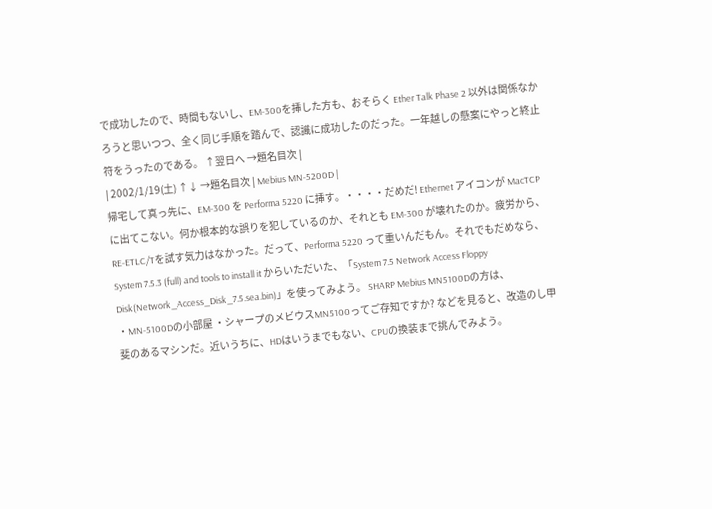で成功したので、時間もないし、EM-300を挿した方も、おそらく Ether Talk Phase 2 以外は関係なかろうと思いつつ、全く同じ手順を踏んで、認識に成功したのだった。一年越しの懸案にやっと終止符をうったのである。 ↑翌日へ →題名目次 |
| 2002/1/19(土) ↑↓ →題名目次 | Mebius MN-5200D |
帰宅して真っ先に、EM-300 を Performa 5220 に挿す。・・・・だめだ! Ethernet アイコンが MacTCP に出てこない。何か根本的な誤りを犯しているのか、それとも EM-300 が壊れたのか。疲労から、RE-ETLC/Tを試す気力はなかった。だって、Performa 5220 って重いんだもん。それでもだめなら、 System 7.5.3 (full) and tools to install it からいただいた、「System 7.5 Network Access Floppy Disk(Network_Access_Disk_7.5.sea.bin)」を使ってみよう。 SHARP Mebius MN5100Dの方は、 ・MN-5100Dの小部屋 ・シャープのメビウスMN5100ってご存知ですか? などを見ると、改造のし甲斐のあるマシンだ。近いうちに、HDはいうまでもない、CPUの換装まで挑んでみよう。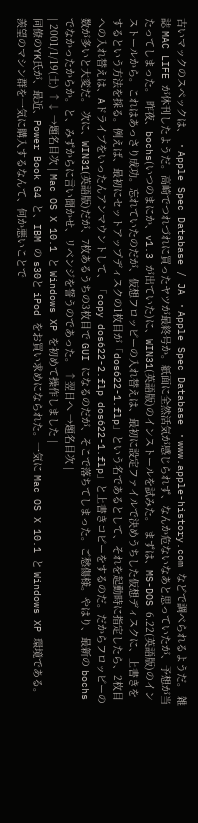古いマックのスペックは、 ・Apple Spec Database / JA ・Apple Spec Database ・www.apple-history.com などで調べられるようだ。 雑誌 MAC LIFE が休刊したようだ。高崎でつれづれに買ったヤツが最終号か。紙面に全然活気が感じられず、なんか危ないなあと思っていたが、予想が当たってしまった。 昨夜、bochs(いつのまにか、v1.3 が出ていた)に、WIN31(英語版)のインストールを試みた。 まずは、MS-DOS 6.22(英語版)のインストールから。これはあっさり成功。忘れていたのだが、仮想フロッピーの入れ替えは、最初に設定ファイルで決めうちした仮想ディスクに、上書きをするという方法を採る。例えば、最初にセットアップディスクの1枚目が「dos622-1.flp」という名であるとして、それを起動時に指定したら、2枚目への入れ替えは、Aドライブをいったんアンマウントして、「copy dos622-2.flp dos622-1.flp」と上書きコピーをするのだ。だからフロッピーの数が多いと大変だ。 次に、WIN31(英語版)だが、7枚あるうちの3枚目で GUI になるのだが、そこで落ちてしまった。ご愁傷様。やはり、最新の bochs でなかったからか。と、みずからに言い聞かせ、リベンジを誓うのであった。 ↑翌日へ →題名目次 |
| 2001/1/19(土) ↑↓ →題名目次 | Mac OS X 10.1 と Windows XP を初めて操作しました |
同僚のYK氏が、最近、Power Book G4 と、IBM の s30と iPod をお買い求めになられた。一気に Mac OS X 10.1 と Windows XP 環境である。羨望のマシン群を一気に購入するなんて、何か悪いことで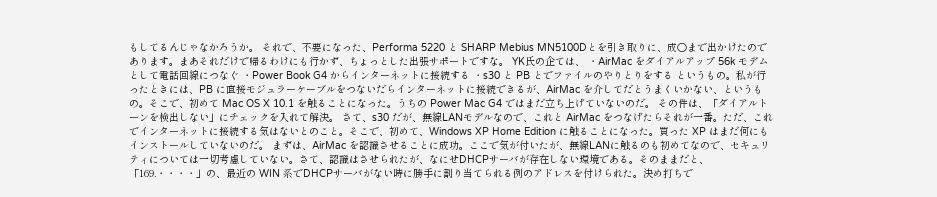もしてるんじゃなかろうか。 それで、不要になった、Performa 5220 と SHARP Mebius MN5100Dとを引き取りに、成○まで出かけたのであります。まあそれだけで帰るわけにも行かず、ちょっとした出張サポートですな。 YK氏の企ては、 ・AirMac をダイアルアップ 56k モデムとして電話回線につなぐ ・Power Book G4 からインターネットに接続する ・s30 と PB とでファイルのやりとりをする というもの。私が行ったときには、PB に直接モジュラーケーブルをつないだらインターネットに接続できるが、AirMac を介してだとうまくいかない、というもの。そこで、初めて Mac OS X 10.1 を触ることになった。うちの Power Mac G4 ではまだ立ち上げていないのだ。 その件は、「ダイアルトーンを検出しない」にチェックを入れて解決。 さて、s30 だが、無線LANモデルなので、これと AirMac をつなげたらそれが一番。ただ、これでインターネットに接続する気はないとのこと。そこで、初めて、Windows XP Home Edition に触ることになった。買った XP はまだ何にもインストールしていないのだ。 まずは、AirMac を認識させることに成功。ここで気が付いたが、無線LANに触るのも初めてなので、セキュリティについては一切考慮していない。さて、認識はさせられたが、なにせDHCPサーバが存在しない環境である。そのままだと、「169.・・・・」の、最近の WIN 系でDHCPサーバがない時に勝手に割り当てられる例のアドレスを付けられた。決め打ちで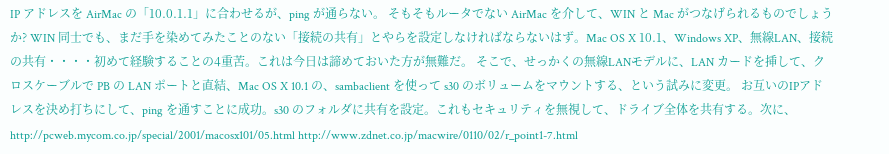IP アドレスを AirMac の「10.0.1.1」に合わせるが、ping が通らない。 そもそもルータでない AirMac を介して、WIN と Mac がつなげられるものでしょうか? WIN 同士でも、まだ手を染めてみたことのない「接続の共有」とやらを設定しなければならないはず。Mac OS X 10.1、Windows XP、無線LAN、接続の共有・・・・初めて経験することの4重苦。これは今日は諦めておいた方が無難だ。 そこで、せっかくの無線LANモデルに、LAN カードを挿して、クロスケーブルで PB の LAN ポートと直結、Mac OS X 10.1 の、sambaclient を使って s30 のボリュームをマウントする、という試みに変更。 お互いのIPアドレスを決め打ちにして、ping を通すことに成功。s30 のフォルダに共有を設定。これもセキュリティを無視して、ドライブ全体を共有する。次に、 http://pcweb.mycom.co.jp/special/2001/macosx101/05.html http://www.zdnet.co.jp/macwire/0110/02/r_point1-7.html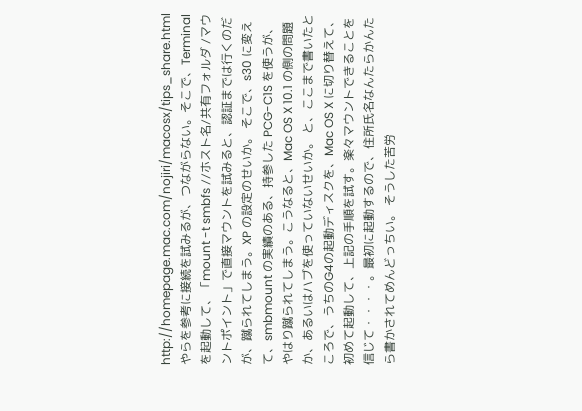http://homepage.mac.com/nojiri/macosx/tips_share.html やらを参考に接続を試みるが、つながらない。そこで、Terminal を起動して、「mount -t smbfs //ホスト名/共有フォルダ /マウントポイント」で直接マウントを試みると、認証までは行くのだが、蹴られてしまう。XP の設定のせいか。 そこで、s30 に変えて、smbmount の実績のある、持参した PCG-C1S を使うが、やはり蹴られてしまう。こうなると、Mac OS X 10.1 の側の問題か、あるいはハブを使っていないせいか。 と、ここまで書いたところで、うちのG4の起動ディスクを、Mac OS X に切り替えて、初めて起動して、上記の手順を試す。楽々マウントできることを信じて・・・・。最初に起動するので、住所氏名なんたらかんたら書かされてめんどっちい。 そうした苦労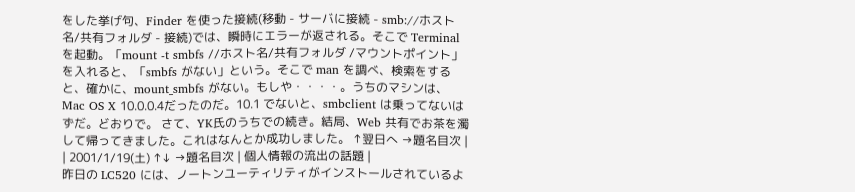をした挙げ句、Finder を使った接続(移動 - サーバに接続 - smb://ホスト名/共有フォルダ - 接続)では、瞬時にエラーが返される。そこで Terminal を起動。「mount -t smbfs //ホスト名/共有フォルダ /マウントポイント」を入れると、「smbfs がない」という。そこで man を調べ、検索をすると、確かに、mount_smbfs がない。もしや・・・・。うちのマシンは、Mac OS X 10.0.0.4だったのだ。10.1 でないと、smbclient は乗ってないはずだ。どおりで。 さて、YK氏のうちでの続き。結局、Web 共有でお茶を濁して帰ってきました。これはなんとか成功しました。 ↑翌日へ →題名目次 |
| 2001/1/19(土) ↑↓ →題名目次 | 個人情報の流出の話題 |
昨日の LC520 には、ノートンユーティリティがインストールされているよ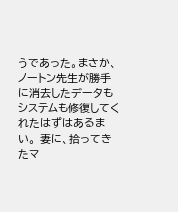うであった。まさか、ノートン先生が勝手に消去したデータもシステムも修復してくれたはずはあるまい。 妻に、拾ってきたマ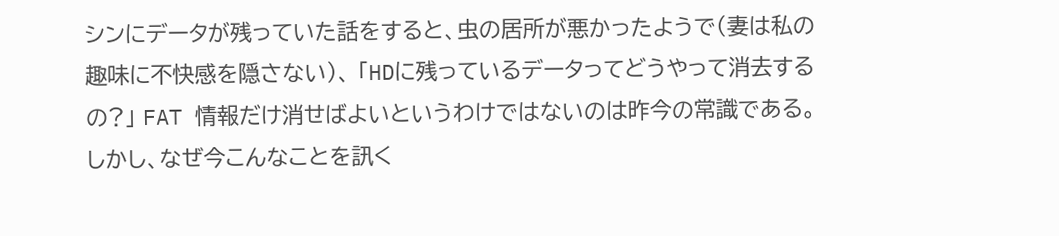シンにデータが残っていた話をすると、虫の居所が悪かったようで(妻は私の趣味に不快感を隠さない)、 「HDに残っているデータってどうやって消去するの?」 FAT 情報だけ消せばよいというわけではないのは昨今の常識である。しかし、なぜ今こんなことを訊く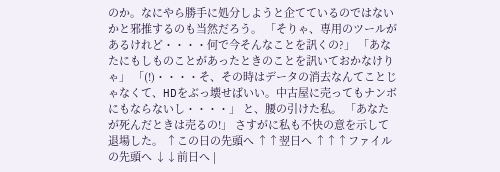のか。なにやら勝手に処分しようと企てているのではないかと邪推するのも当然だろう。 「そりゃ、専用のツールがあるけれど・・・・何で今そんなことを訊くの?」 「あなたにもしものことがあったときのことを訊いておかなけりゃ」 「(!)・・・・そ、その時はデータの消去なんてことじゃなくて、HDをぶっ壊せばいい。中古屋に売ってもナンボにもならないし・・・・」 と、腰の引けた私。 「あなたが死んだときは売るの!」 さすがに私も不快の意を示して退場した。 ↑この日の先頭へ ↑↑翌日へ ↑↑↑ファイルの先頭へ ↓↓前日へ |